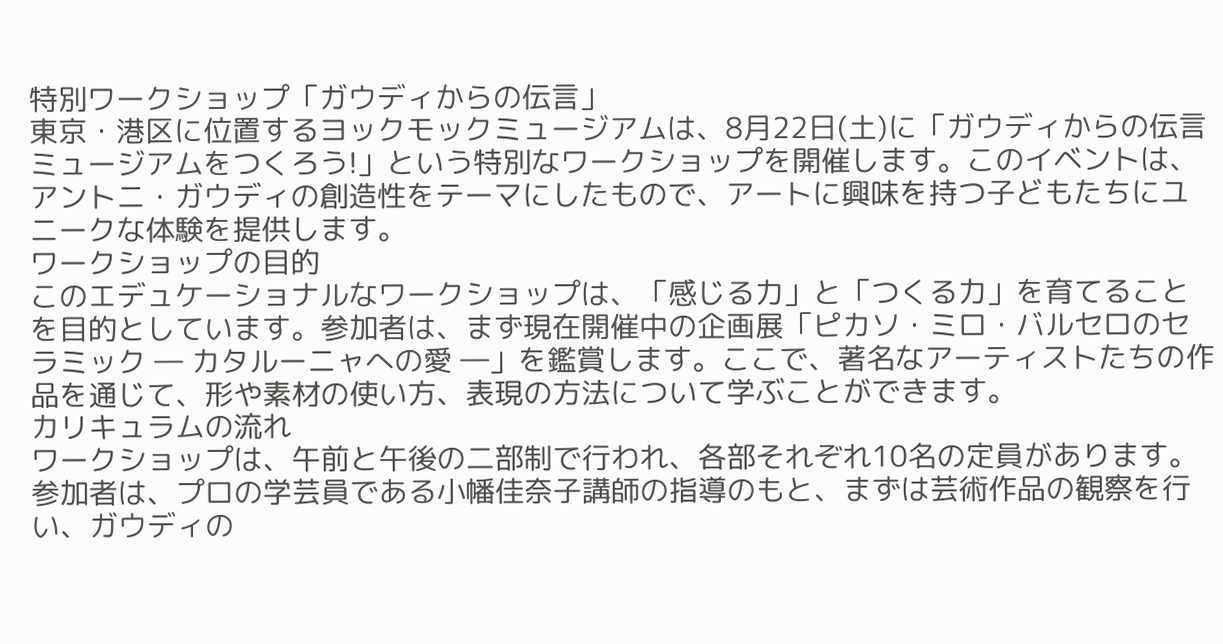特別ワークショップ「ガウディからの伝言」
東京・港区に位置するヨックモックミュージアムは、8月22日(土)に「ガウディからの伝言 ミュージアムをつくろう!」という特別なワークショップを開催します。このイベントは、アントニ・ガウディの創造性をテーマにしたもので、アートに興味を持つ子どもたちにユニークな体験を提供します。
ワークショップの目的
このエデュケーショナルなワークショップは、「感じる力」と「つくる力」を育てることを目的としています。参加者は、まず現在開催中の企画展「ピカソ・ミロ・バルセロのセラミック ― カタルーニャへの愛 ―」を鑑賞します。ここで、著名なアーティストたちの作品を通じて、形や素材の使い方、表現の方法について学ぶことができます。
カリキュラムの流れ
ワークショップは、午前と午後の二部制で行われ、各部それぞれ10名の定員があります。参加者は、プロの学芸員である小幡佳奈子講師の指導のもと、まずは芸術作品の観察を行い、ガウディの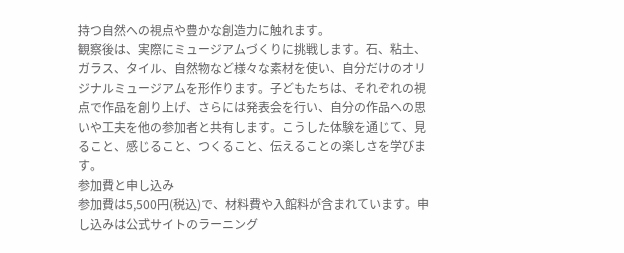持つ自然への視点や豊かな創造力に触れます。
観察後は、実際にミュージアムづくりに挑戦します。石、粘土、ガラス、タイル、自然物など様々な素材を使い、自分だけのオリジナルミュージアムを形作ります。子どもたちは、それぞれの視点で作品を創り上げ、さらには発表会を行い、自分の作品への思いや工夫を他の参加者と共有します。こうした体験を通じて、見ること、感じること、つくること、伝えることの楽しさを学びます。
参加費と申し込み
参加費は5,500円(税込)で、材料費や入館料が含まれています。申し込みは公式サイトのラーニング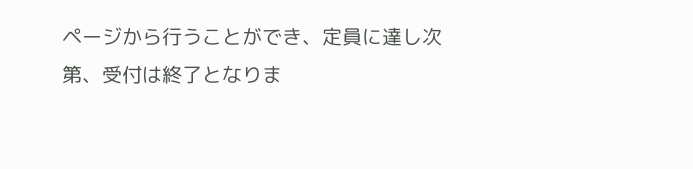ページから行うことができ、定員に達し次第、受付は終了となりま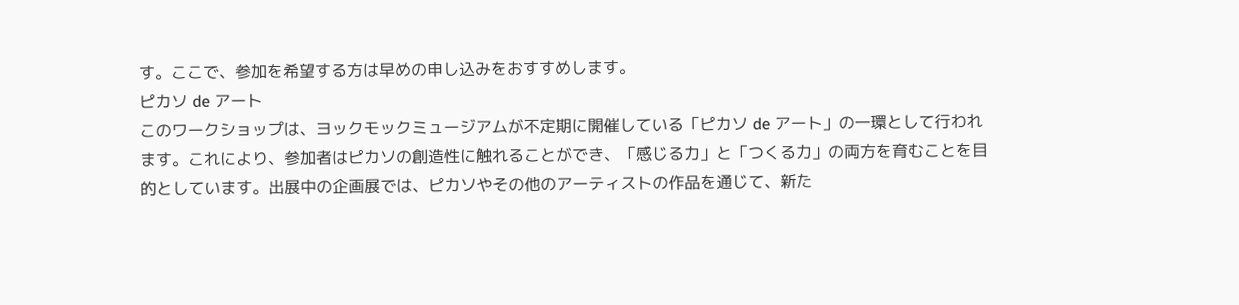す。ここで、参加を希望する方は早めの申し込みをおすすめします。
ピカソ de アート
このワークショップは、ヨックモックミュージアムが不定期に開催している「ピカソ de アート」の一環として行われます。これにより、参加者はピカソの創造性に触れることができ、「感じる力」と「つくる力」の両方を育むことを目的としています。出展中の企画展では、ピカソやその他のアーティストの作品を通じて、新た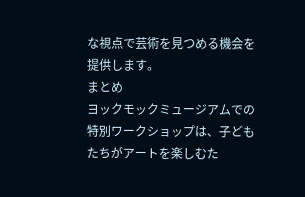な視点で芸術を見つめる機会を提供します。
まとめ
ヨックモックミュージアムでの特別ワークショップは、子どもたちがアートを楽しむた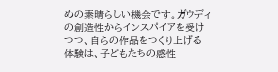めの素晴らしい機会です。ガウディの創造性からインスパイアを受けつつ、自らの作品をつくり上げる体験は、子どもたちの感性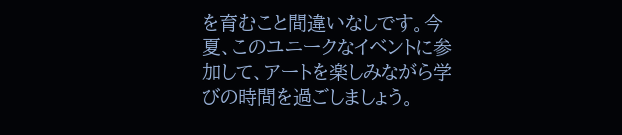を育むこと間違いなしです。今夏、このユニークなイベントに参加して、アートを楽しみながら学びの時間を過ごしましょう。